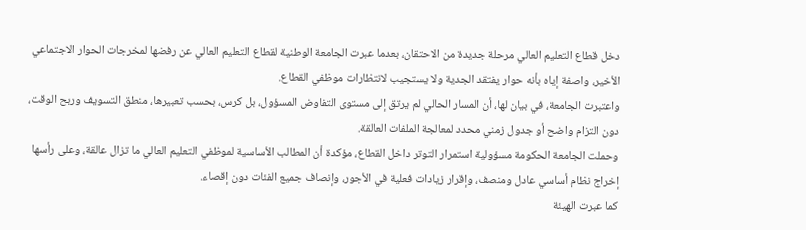دخل قطاع التعليم العالي مرحلة جديدة من الاحتقان، بعدما عبرت الجامعة الوطنية لقطاع التعليم العالي عن رفضها لمخرجات الحوار الاجتماعي الأخير، واصفة إياه بأنه حوار يفتقد الجدية ولا يستجيب لانتظارات موظفي القطاع.
واعتبرت الجامعة، في بيان لها، أن المسار الحالي لم يرتق إلى مستوى التفاوض المسؤول، بل كرس، بحسب تعبيرها، منطق التسويف وربح الوقت، دون التزام واضح أو جدول زمني محدد لمعالجة الملفات العالقة.
وحملت الجامعة الحكومة مسؤولية استمرار التوتر داخل القطاع، مؤكدة أن المطالب الأساسية لموظفي التعليم العالي ما تزال عالقة، وعلى رأسها إخراج نظام أساسي عادل ومنصف، وإقرار زيادات فعلية في الأجور، وإنصاف جميع الفئات دون إقصاء.
كما عبرت الهيئة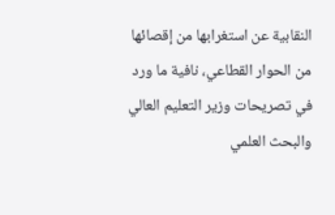النقابية عن استغرابها من إقصائها من الحوار القطاعي، نافية ما ورد في تصريحات وزير التعليم العالي والبحث العلمي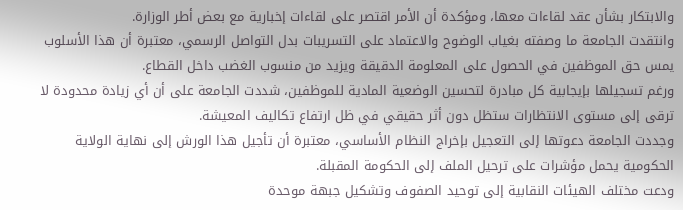والابتكار بشأن عقد لقاءات معها، ومؤكدة أن الأمر اقتصر على لقاءات إخبارية مع بعض أطر الوزارة.
وانتقدت الجامعة ما وصفته بغياب الوضوح والاعتماد على التسريبات بدل التواصل الرسمي، معتبرة أن هذا الأسلوب يمس حق الموظفين في الحصول على المعلومة الدقيقة ويزيد من منسوب الغضب داخل القطاع.
ورغم تسجيلها بإيجابية كل مبادرة لتحسين الوضعية المادية للموظفين، شددت الجامعة على أن أي زيادة محدودة لا ترقى إلى مستوى الانتظارات ستظل دون أثر حقيقي في ظل ارتفاع تكاليف المعيشة.
وجددت الجامعة دعوتها إلى التعجيل بإخراج النظام الأساسي، معتبرة أن تأجيل هذا الورش إلى نهاية الولاية الحكومية يحمل مؤشرات على ترحيل الملف إلى الحكومة المقبلة.
ودعت مختلف الهيئات النقابية إلى توحيد الصفوف وتشكيل جبهة موحدة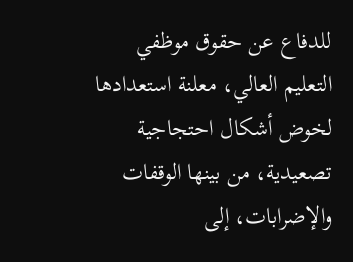للدفاع عن حقوق موظفي التعليم العالي، معلنة استعدادها لخوض أشكال احتجاجية تصعيدية، من بينها الوقفات والإضرابات، إلى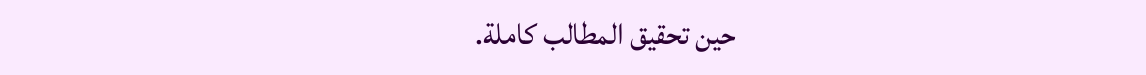حين تحقيق المطالب كاملة.